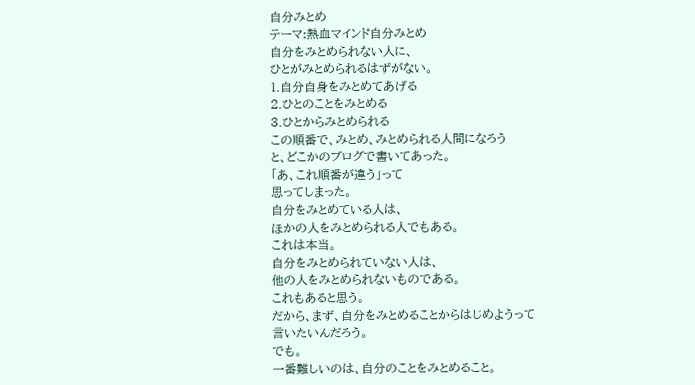自分みとめ
テーマ:熱血マインド自分みとめ
自分をみとめられない人に、
ひとがみとめられるはずがない。
1.自分自身をみとめてあげる
2.ひとのことをみとめる
3.ひとからみとめられる
この順番で、みとめ、みとめられる人間になろう
と、どこかのブログで書いてあった。
「あ、これ順番が違う」って
思ってしまった。
自分をみとめている人は、
ほかの人をみとめられる人でもある。
これは本当。
自分をみとめられていない人は、
他の人をみとめられないものである。
これもあると思う。
だから、まず、自分をみとめることからはじめようって
言いたいんだろう。
でも。
一番難しいのは、自分のことをみとめること。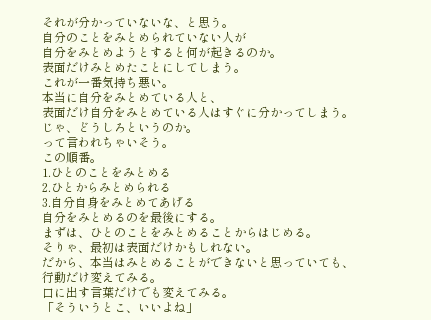それが分かっていないな、と思う。
自分のことをみとめられていない人が
自分をみとめようとすると何が起きるのか。
表面だけみとめたことにしてしまう。
これが一番気持ち悪い。
本当に自分をみとめている人と、
表面だけ自分をみとめている人はすぐに分かってしまう。
じゃ、どうしろというのか。
って言われちゃいそう。
この順番。
1.ひとのことをみとめる
2.ひとからみとめられる
3.自分自身をみとめてあげる
自分をみとめるのを最後にする。
まずは、ひとのことをみとめることからはじめる。
そりゃ、最初は表面だけかもしれない。
だから、本当はみとめることができないと思っていても、
行動だけ変えてみる。
口に出す言葉だけでも変えてみる。
「そういうとこ、いいよね」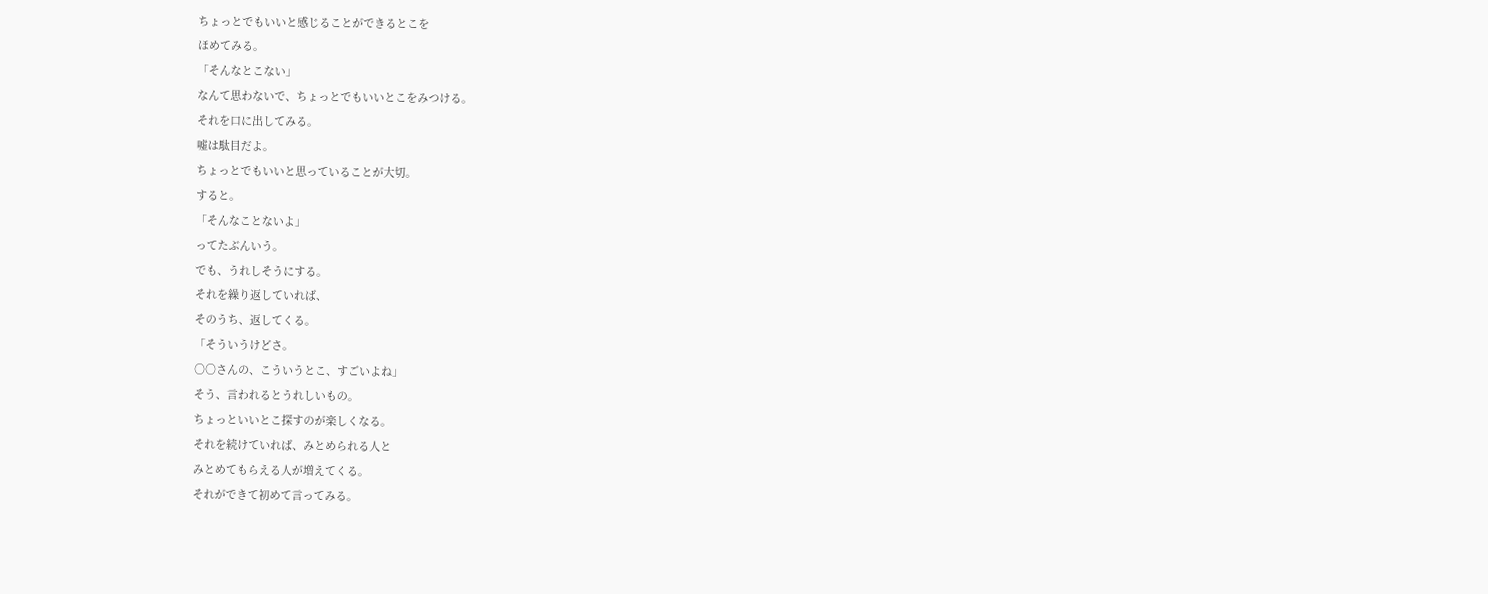ちょっとでもいいと感じることができるとこを
ほめてみる。
「そんなとこない」
なんて思わないで、ちょっとでもいいとこをみつける。
それを口に出してみる。
嘘は駄目だよ。
ちょっとでもいいと思っていることが大切。
すると。
「そんなことないよ」
ってたぶんいう。
でも、うれしそうにする。
それを繰り返していれば、
そのうち、返してくる。
「そういうけどさ。
○○さんの、こういうとこ、すごいよね」
そう、言われるとうれしいもの。
ちょっといいとこ探すのが楽しくなる。
それを続けていれば、みとめられる人と
みとめてもらえる人が増えてくる。
それができて初めて言ってみる。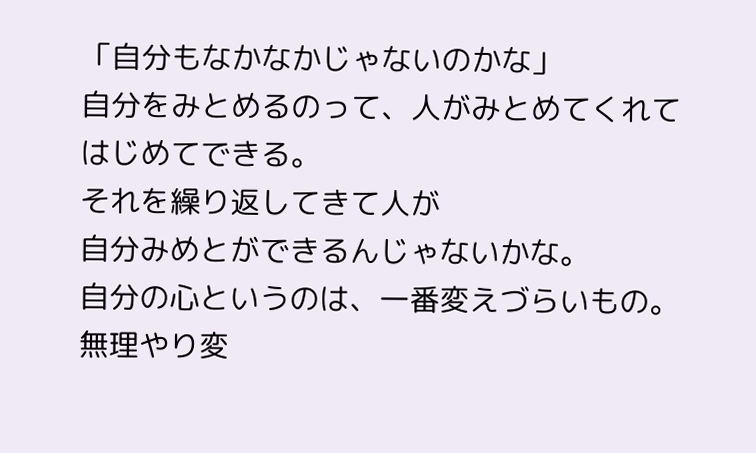「自分もなかなかじゃないのかな」
自分をみとめるのって、人がみとめてくれてはじめてできる。
それを繰り返してきて人が
自分みめとができるんじゃないかな。
自分の心というのは、一番変えづらいもの。
無理やり変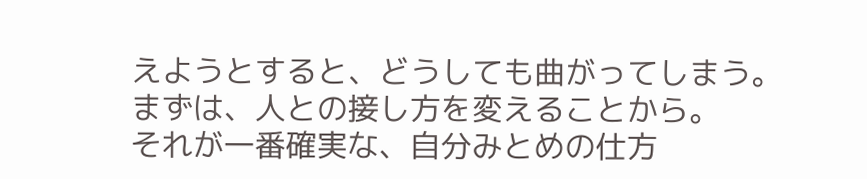えようとすると、どうしても曲がってしまう。
まずは、人との接し方を変えることから。
それが一番確実な、自分みとめの仕方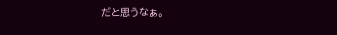だと思うなぁ。